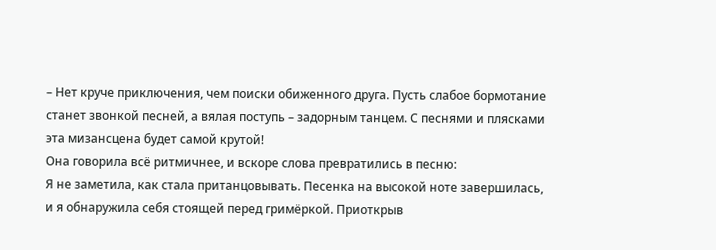– Нет круче приключения, чем поиски обиженного друга. Пусть слабое бормотание станет звонкой песней, а вялая поступь – задорным танцем. С песнями и плясками эта мизансцена будет самой крутой!
Она говорила всё ритмичнее, и вскоре слова превратились в песню:
Я не заметила, как стала пританцовывать. Песенка на высокой ноте завершилась, и я обнаружила себя стоящей перед гримёркой. Приоткрыв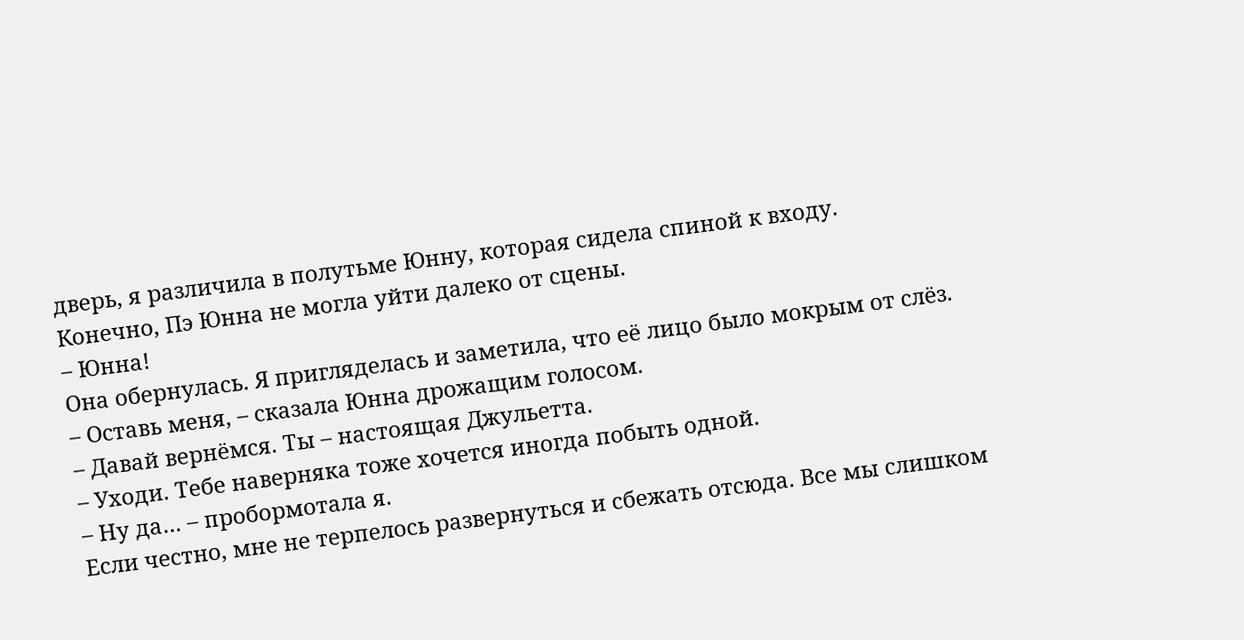дверь, я различила в полутьме Юнну, которая сидела спиной к входу.
Конечно, Пэ Юнна не могла уйти далеко от сцены.
– Юнна!
Она обернулась. Я пригляделась и заметила, что её лицо было мокрым от слёз.
– Оставь меня, – сказала Юнна дрожащим голосом.
– Давай вернёмся. Ты – настоящая Джульетта.
– Уходи. Тебе наверняка тоже хочется иногда побыть одной.
– Ну да… – пробормотала я.
Если честно, мне не терпелось развернуться и сбежать отсюда. Все мы слишком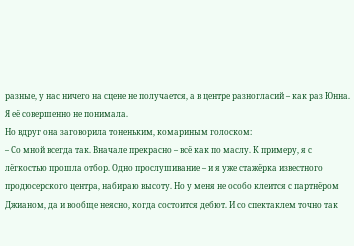разные, у нас ничего на сцене не получается, а в центре разногласий – как раз Юнна.
Я её совершенно не понимала.
Но вдруг она заговорила тоненьким, комариным голоском:
– Со мной всегда так. Вначале прекрасно – всё как по маслу. К примеру, я с лёгкостью прошла отбор. Одно прослушивание – и я уже стажёрка известного продюсерского центра, набираю высоту. Но у меня не особо клеится с партнёром Джианом, да и вообще неясно, когда состоится дебют. И со спектаклем точно так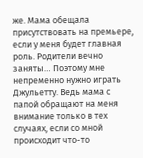же. Мама обещала присутствовать на премьере, если у меня будет главная роль. Родители вечно заняты… Поэтому мне непременно нужно играть Джульетту. Ведь мама с папой обращают на меня внимание только в тех случаях, если со мной происходит что-то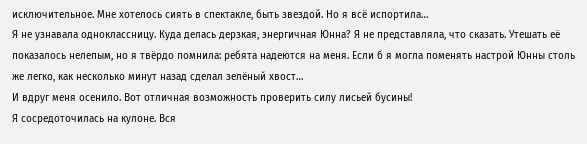исключительное. Мне хотелось сиять в спектакле, быть звездой. Но я всё испортила…
Я не узнавала одноклассницу. Куда делась дерзкая, энергичная Юнна? Я не представляла, что сказать. Утешать её показалось нелепым, но я твёрдо помнила: ребята надеются на меня. Если б я могла поменять настрой Юнны столь же легко, как несколько минут назад сделал зелёный хвост…
И вдруг меня осенило. Вот отличная возможность проверить силу лисьей бусины!
Я сосредоточилась на кулоне. Вся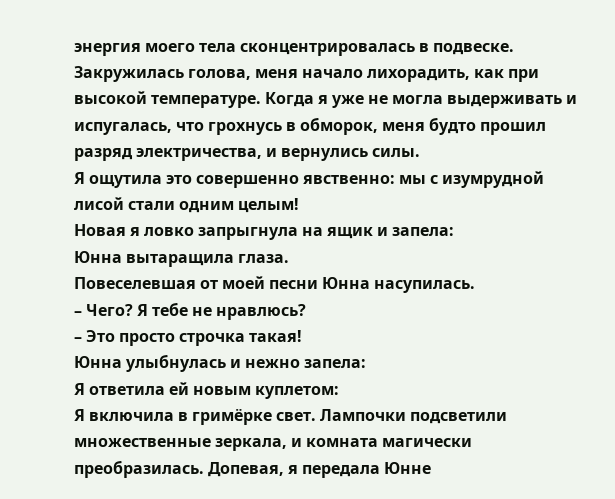энергия моего тела сконцентрировалась в подвеске. Закружилась голова, меня начало лихорадить, как при высокой температуре. Когда я уже не могла выдерживать и испугалась, что грохнусь в обморок, меня будто прошил разряд электричества, и вернулись силы.
Я ощутила это совершенно явственно: мы с изумрудной лисой стали одним целым!
Новая я ловко запрыгнула на ящик и запела:
Юнна вытаращила глаза.
Повеселевшая от моей песни Юнна насупилась.
– Чего? Я тебе не нравлюсь?
– Это просто строчка такая!
Юнна улыбнулась и нежно запела:
Я ответила ей новым куплетом:
Я включила в гримёрке свет. Лампочки подсветили множественные зеркала, и комната магически преобразилась. Допевая, я передала Юнне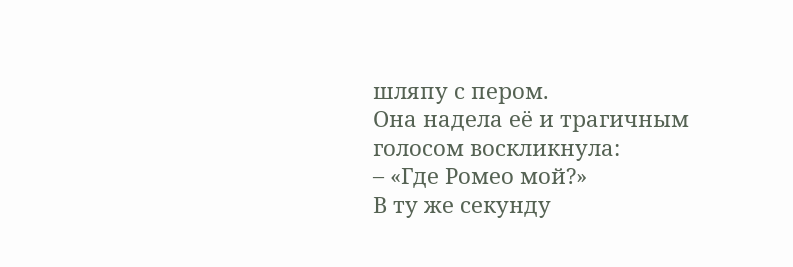шляпу с пером.
Она надела её и трагичным голосом воскликнула:
– «Где Ромео мой?»
В ту же секунду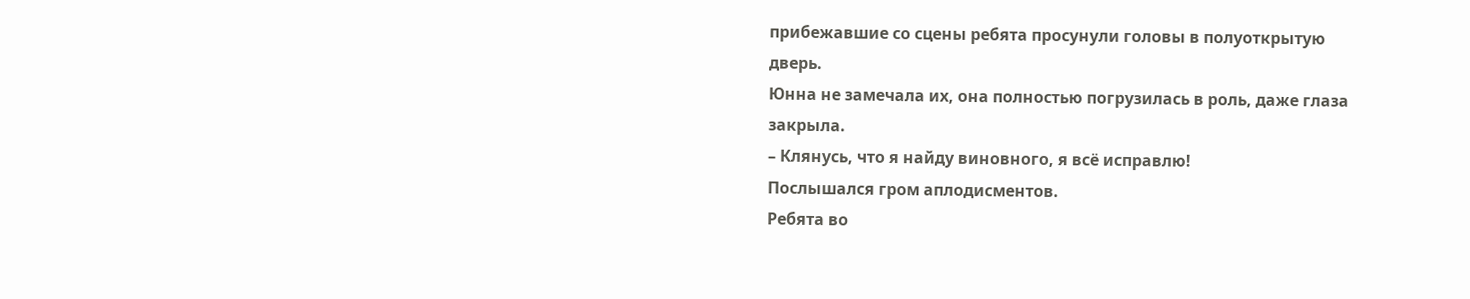прибежавшие со сцены ребята просунули головы в полуоткрытую дверь.
Юнна не замечала их, она полностью погрузилась в роль, даже глаза закрыла.
– Клянусь, что я найду виновного, я всё исправлю!
Послышался гром аплодисментов.
Ребята во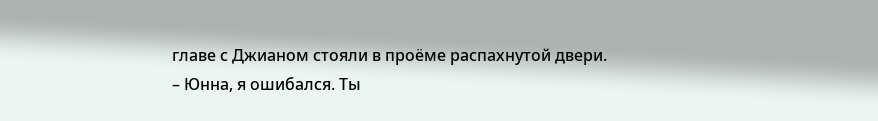главе с Джианом стояли в проёме распахнутой двери.
– Юнна, я ошибался. Ты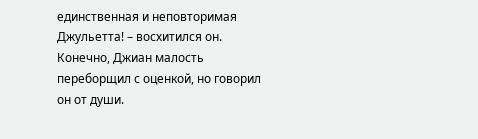единственная и неповторимая Джульетта! – восхитился он.
Конечно, Джиан малость переборщил с оценкой, но говорил он от души.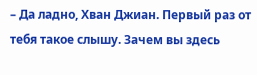– Да ладно, Хван Джиан. Первый раз от тебя такое слышу. Зачем вы здесь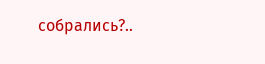собрались?..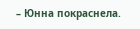– Юнна покраснела.